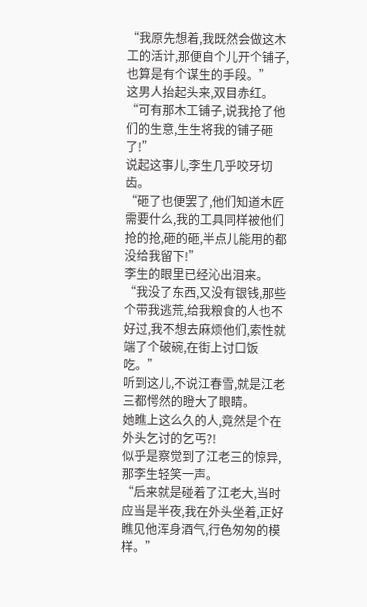“我原先想着,我既然会做这木工的活计,那便自个儿开个铺子,也算是有个谋生的手段。”
这男人抬起头来,双目赤红。
“可有那木工铺子,说我抢了他们的生意,生生将我的铺子砸了!”
说起这事儿,李生几乎咬牙切齿。
“砸了也便罢了,他们知道木匠需要什么,我的工具同样被他们抢的抢,砸的砸,半点儿能用的都没给我留下!”
李生的眼里已经沁出泪来。
“我没了东西,又没有银钱,那些个带我逃荒,给我粮食的人也不好过,我不想去麻烦他们,索性就端了个破碗,在街上讨口饭吃。”
听到这儿,不说江春雪,就是江老三都愕然的瞪大了眼睛。
她瞧上这么久的人,竟然是个在外头乞讨的乞丐?!
似乎是察觉到了江老三的惊异,那李生轻笑一声。
“后来就是碰着了江老大,当时应当是半夜,我在外头坐着,正好瞧见他浑身酒气,行色匆匆的模样。”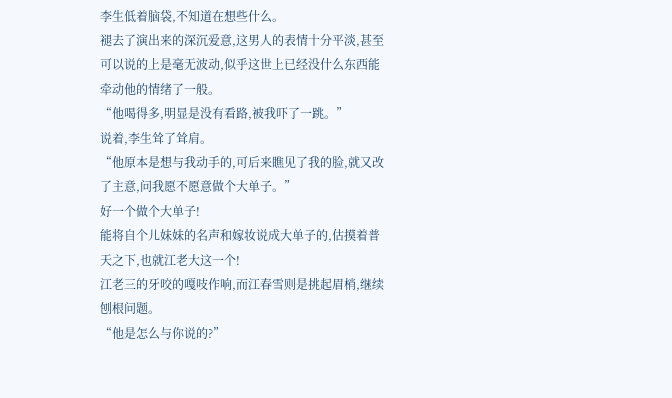李生低着脑袋,不知道在想些什么。
褪去了演出来的深沉爱意,这男人的表情十分平淡,甚至可以说的上是毫无波动,似乎这世上已经没什么东西能牵动他的情绪了一般。
“他喝得多,明显是没有看路,被我吓了一跳。”
说着,李生耸了耸肩。
“他原本是想与我动手的,可后来瞧见了我的脸,就又改了主意,问我愿不愿意做个大单子。”
好一个做个大单子!
能将自个儿妹妹的名声和嫁妆说成大单子的,估摸着普天之下,也就江老大这一个!
江老三的牙咬的嘎吱作响,而江春雪则是挑起眉梢,继续刨根问题。
“他是怎么与你说的?”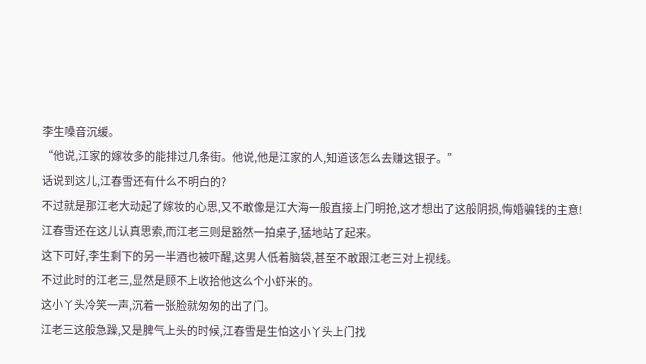李生嗓音沉缓。
“他说,江家的嫁妆多的能排过几条街。他说,他是江家的人,知道该怎么去赚这银子。”
话说到这儿,江春雪还有什么不明白的?
不过就是那江老大动起了嫁妆的心思,又不敢像是江大海一般直接上门明抢,这才想出了这般阴损,悔婚骗钱的主意!
江春雪还在这儿认真思索,而江老三则是豁然一拍桌子,猛地站了起来。
这下可好,李生剩下的另一半酒也被吓醒,这男人低着脑袋,甚至不敢跟江老三对上视线。
不过此时的江老三,显然是顾不上收拾他这么个小虾米的。
这小丫头冷笑一声,沉着一张脸就匆匆的出了门。
江老三这般急躁,又是脾气上头的时候,江春雪是生怕这小丫头上门找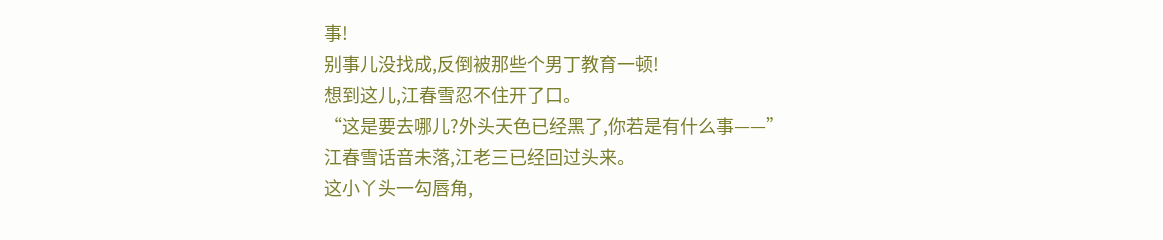事!
别事儿没找成,反倒被那些个男丁教育一顿!
想到这儿,江春雪忍不住开了口。
“这是要去哪儿?外头天色已经黑了,你若是有什么事——”
江春雪话音未落,江老三已经回过头来。
这小丫头一勾唇角,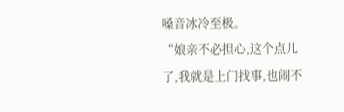嗓音冰冷至极。
“娘亲不必担心,这个点儿了,我就是上门找事,也闹不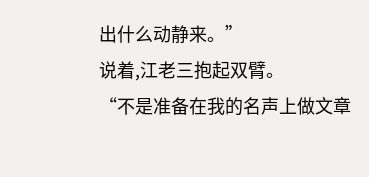出什么动静来。”
说着,江老三抱起双臂。
“不是准备在我的名声上做文章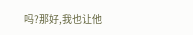吗?那好,我也让他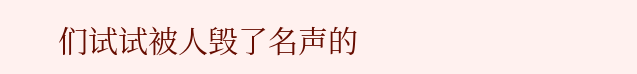们试试被人毁了名声的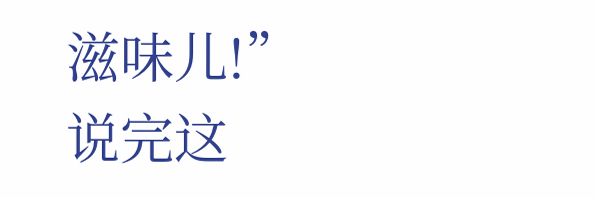滋味儿!”
说完这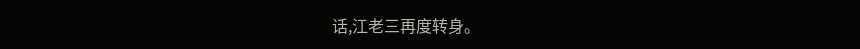话,江老三再度转身。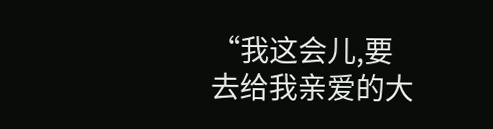“我这会儿,要去给我亲爱的大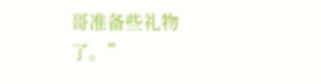哥准备些礼物了。”